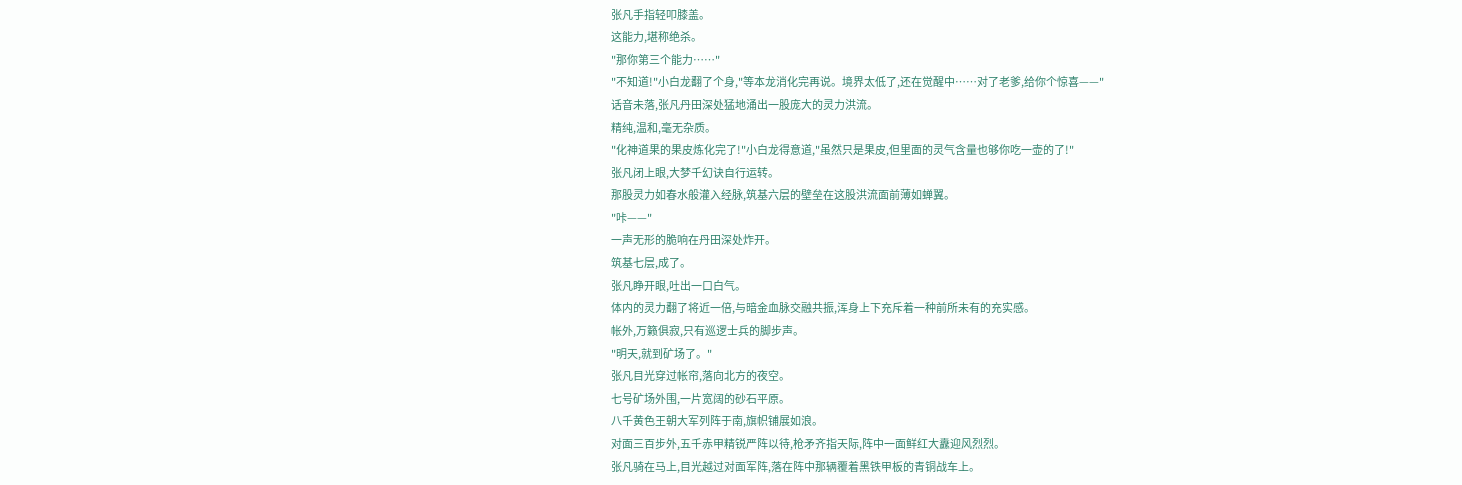张凡手指轻叩膝盖。
这能力,堪称绝杀。
"那你第三个能力……"
"不知道!"小白龙翻了个身,"等本龙消化完再说。境界太低了,还在觉醒中……对了老爹,给你个惊喜——"
话音未落,张凡丹田深处猛地涌出一股庞大的灵力洪流。
精纯,温和,毫无杂质。
"化神道果的果皮炼化完了!"小白龙得意道,"虽然只是果皮,但里面的灵气含量也够你吃一壶的了!"
张凡闭上眼,大梦千幻诀自行运转。
那股灵力如春水般灌入经脉,筑基六层的壁垒在这股洪流面前薄如蝉翼。
"咔——"
一声无形的脆响在丹田深处炸开。
筑基七层,成了。
张凡睁开眼,吐出一口白气。
体内的灵力翻了将近一倍,与暗金血脉交融共振,浑身上下充斥着一种前所未有的充实感。
帐外,万籁俱寂,只有巡逻士兵的脚步声。
"明天,就到矿场了。"
张凡目光穿过帐帘,落向北方的夜空。
七号矿场外围,一片宽阔的砂石平原。
八千黄色王朝大军列阵于南,旗帜铺展如浪。
对面三百步外,五千赤甲精锐严阵以待,枪矛齐指天际,阵中一面鲜红大纛迎风烈烈。
张凡骑在马上,目光越过对面军阵,落在阵中那辆覆着黑铁甲板的青铜战车上。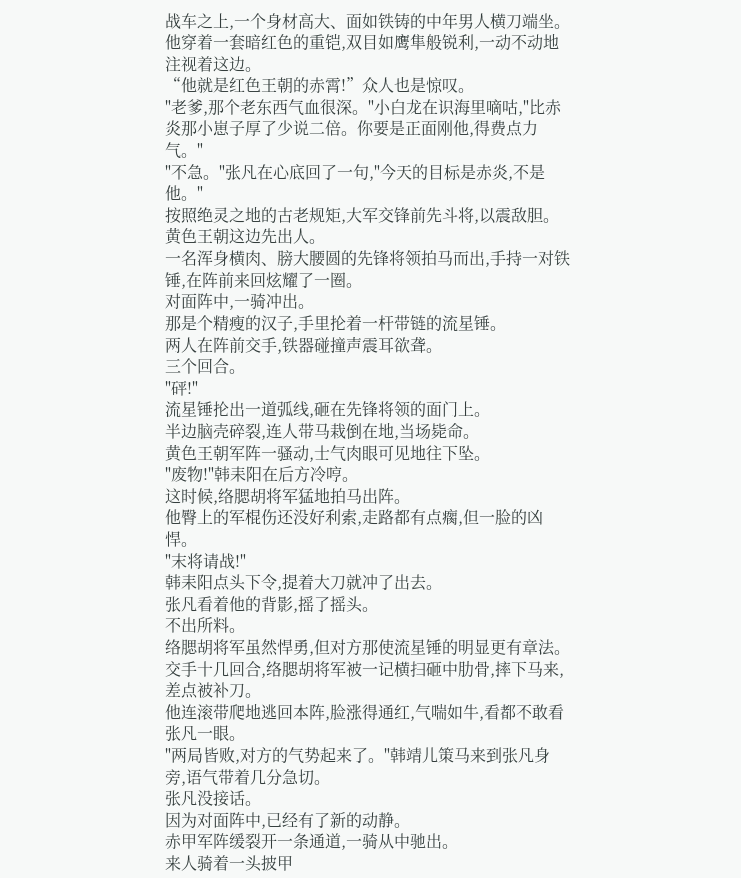战车之上,一个身材高大、面如铁铸的中年男人横刀端坐。
他穿着一套暗红色的重铠,双目如鹰隼般锐利,一动不动地注视着这边。
“他就是红色王朝的赤霄!”众人也是惊叹。
"老爹,那个老东西气血很深。"小白龙在识海里嘀咕,"比赤炎那小崽子厚了少说二倍。你要是正面刚他,得费点力气。"
"不急。"张凡在心底回了一句,"今天的目标是赤炎,不是他。"
按照绝灵之地的古老规矩,大军交锋前先斗将,以震敌胆。
黄色王朝这边先出人。
一名浑身横肉、膀大腰圆的先锋将领拍马而出,手持一对铁锤,在阵前来回炫耀了一圈。
对面阵中,一骑冲出。
那是个精瘦的汉子,手里抡着一杆带链的流星锤。
两人在阵前交手,铁器碰撞声震耳欲聋。
三个回合。
"砰!"
流星锤抡出一道弧线,砸在先锋将领的面门上。
半边脑壳碎裂,连人带马栽倒在地,当场毙命。
黄色王朝军阵一骚动,士气肉眼可见地往下坠。
"废物!"韩耒阳在后方冷哼。
这时候,络腮胡将军猛地拍马出阵。
他臀上的军棍伤还没好利索,走路都有点瘸,但一脸的凶悍。
"末将请战!"
韩耒阳点头下令,提着大刀就冲了出去。
张凡看着他的背影,摇了摇头。
不出所料。
络腮胡将军虽然悍勇,但对方那使流星锤的明显更有章法。
交手十几回合,络腮胡将军被一记横扫砸中肋骨,摔下马来,差点被补刀。
他连滚带爬地逃回本阵,脸涨得通红,气喘如牛,看都不敢看张凡一眼。
"两局皆败,对方的气势起来了。"韩靖儿策马来到张凡身旁,语气带着几分急切。
张凡没接话。
因为对面阵中,已经有了新的动静。
赤甲军阵缓裂开一条通道,一骑从中驰出。
来人骑着一头披甲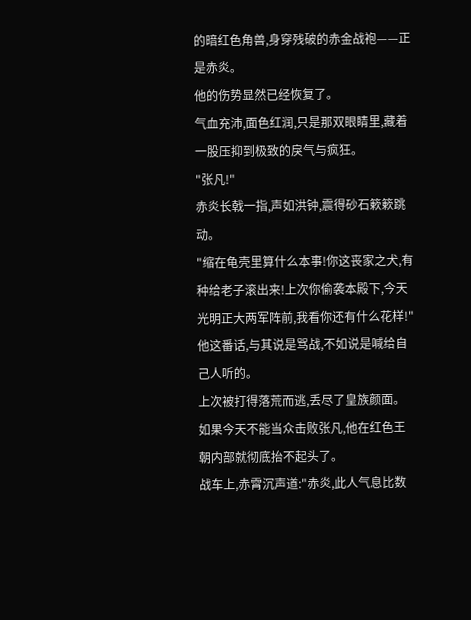的暗红色角兽,身穿残破的赤金战袍——正是赤炎。
他的伤势显然已经恢复了。
气血充沛,面色红润,只是那双眼睛里,藏着一股压抑到极致的戾气与疯狂。
"张凡!"
赤炎长戟一指,声如洪钟,震得砂石簌簌跳动。
"缩在龟壳里算什么本事!你这丧家之犬,有种给老子滚出来!上次你偷袭本殿下,今天光明正大两军阵前,我看你还有什么花样!"
他这番话,与其说是骂战,不如说是喊给自己人听的。
上次被打得落荒而逃,丢尽了皇族颜面。
如果今天不能当众击败张凡,他在红色王朝内部就彻底抬不起头了。
战车上,赤霄沉声道:"赤炎,此人气息比数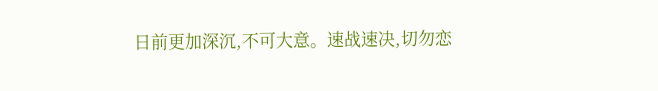日前更加深沉,不可大意。速战速决,切勿恋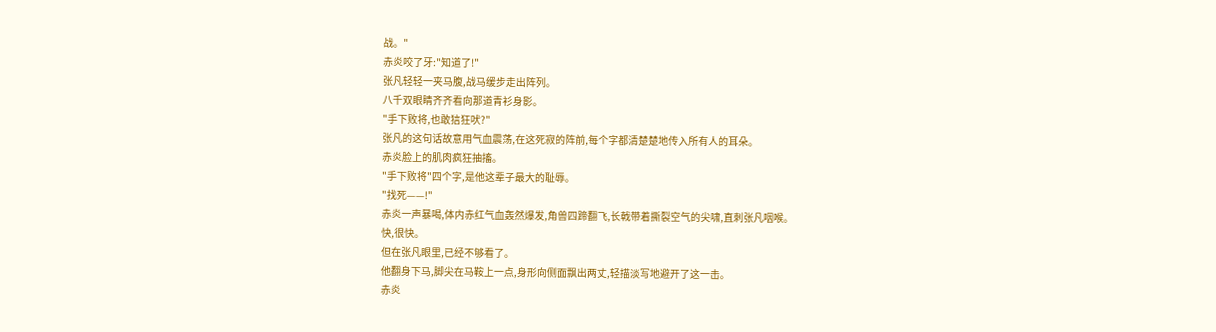战。"
赤炎咬了牙:"知道了!"
张凡轻轻一夹马腹,战马缓步走出阵列。
八千双眼睛齐齐看向那道青衫身影。
"手下败将,也敢狺狂吠?"
张凡的这句话故意用气血震荡,在这死寂的阵前,每个字都清楚楚地传入所有人的耳朵。
赤炎脸上的肌肉疯狂抽搐。
"手下败将"四个字,是他这辈子最大的耻辱。
"找死——!"
赤炎一声暴喝,体内赤红气血轰然爆发,角兽四蹄翻飞,长戟带着撕裂空气的尖啸,直刺张凡咽喉。
快,很快。
但在张凡眼里,已经不够看了。
他翻身下马,脚尖在马鞍上一点,身形向侧面飘出两丈,轻描淡写地避开了这一击。
赤炎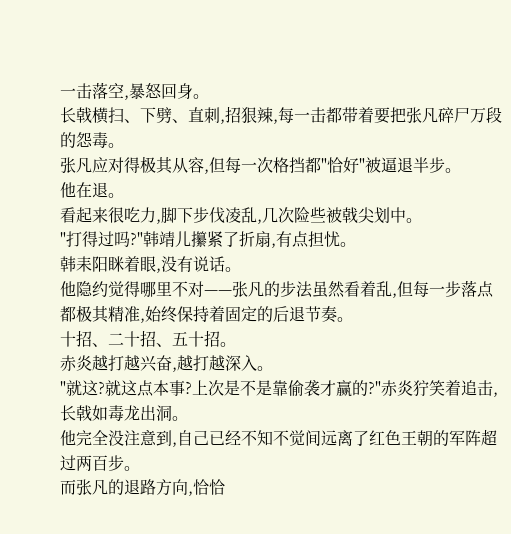一击落空,暴怒回身。
长戟横扫、下劈、直刺,招狠辣,每一击都带着要把张凡碎尸万段的怨毒。
张凡应对得极其从容,但每一次格挡都"恰好"被逼退半步。
他在退。
看起来很吃力,脚下步伐凌乱,几次险些被戟尖划中。
"打得过吗?"韩靖儿攥紧了折扇,有点担忧。
韩耒阳眯着眼,没有说话。
他隐约觉得哪里不对——张凡的步法虽然看着乱,但每一步落点都极其精准,始终保持着固定的后退节奏。
十招、二十招、五十招。
赤炎越打越兴奋,越打越深入。
"就这?就这点本事?上次是不是靠偷袭才赢的?"赤炎狞笑着追击,长戟如毒龙出洞。
他完全没注意到,自己已经不知不觉间远离了红色王朝的军阵超过两百步。
而张凡的退路方向,恰恰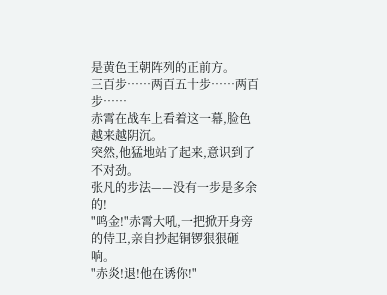是黄色王朝阵列的正前方。
三百步……两百五十步……两百步……
赤霄在战车上看着这一幕,脸色越来越阴沉。
突然,他猛地站了起来,意识到了不对劲。
张凡的步法——没有一步是多余的!
"鸣金!"赤霄大吼,一把掀开身旁的侍卫,亲自抄起铜锣狠狠砸响。
"赤炎!退!他在诱你!"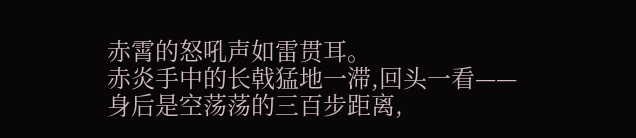赤霄的怒吼声如雷贯耳。
赤炎手中的长戟猛地一滞,回头一看——
身后是空荡荡的三百步距离,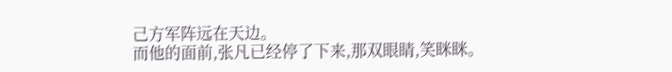己方军阵远在天边。
而他的面前,张凡已经停了下来,那双眼睛,笑眯眯。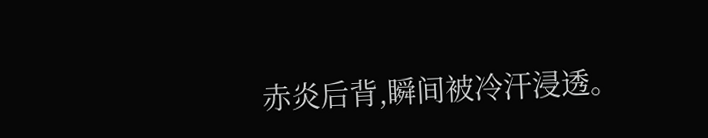赤炎后背,瞬间被冷汗浸透。